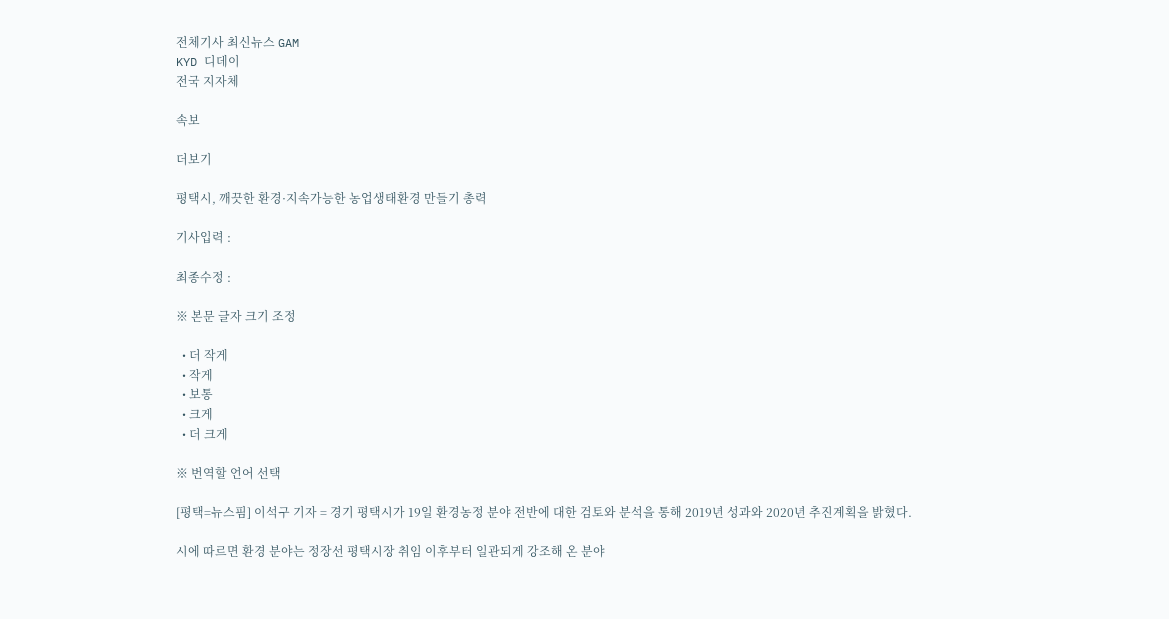전체기사 최신뉴스 GAM
KYD 디데이
전국 지자체

속보

더보기

평택시, 깨끗한 환경·지속가능한 농업생태환경 만들기 총력

기사입력 :

최종수정 :

※ 본문 글자 크기 조정

  • 더 작게
  • 작게
  • 보통
  • 크게
  • 더 크게

※ 번역할 언어 선택

[평택=뉴스핌] 이석구 기자 = 경기 평택시가 19일 환경농정 분야 전반에 대한 검토와 분석을 통해 2019년 성과와 2020년 추진계획을 밝혔다.

시에 따르면 환경 분야는 정장선 평택시장 취임 이후부터 일관되게 강조해 온 분야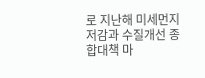로 지난해 미세먼지 저감과 수질개선 종합대책 마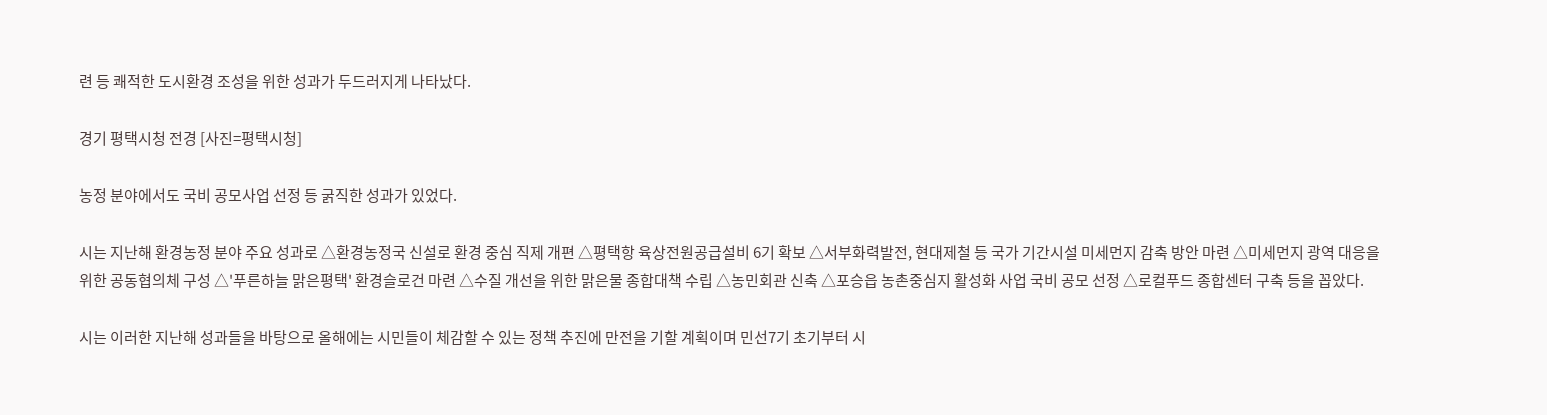련 등 쾌적한 도시환경 조성을 위한 성과가 두드러지게 나타났다.

경기 평택시청 전경 [사진=평택시청]

농정 분야에서도 국비 공모사업 선정 등 굵직한 성과가 있었다.

시는 지난해 환경농정 분야 주요 성과로 △환경농정국 신설로 환경 중심 직제 개편 △평택항 육상전원공급설비 6기 확보 △서부화력발전, 현대제철 등 국가 기간시설 미세먼지 감축 방안 마련 △미세먼지 광역 대응을 위한 공동협의체 구성 △'푸른하늘 맑은평택' 환경슬로건 마련 △수질 개선을 위한 맑은물 종합대책 수립 △농민회관 신축 △포승읍 농촌중심지 활성화 사업 국비 공모 선정 △로컬푸드 종합센터 구축 등을 꼽았다.

시는 이러한 지난해 성과들을 바탕으로 올해에는 시민들이 체감할 수 있는 정책 추진에 만전을 기할 계획이며 민선7기 초기부터 시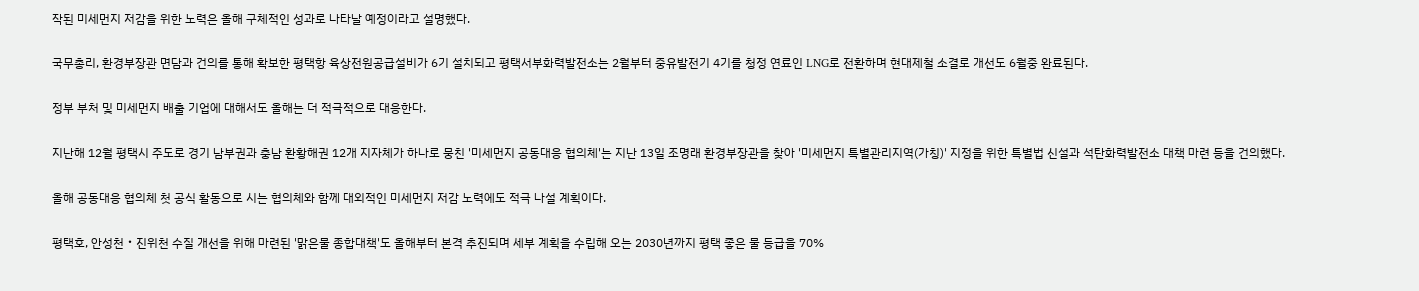작된 미세먼지 저감을 위한 노력은 올해 구체적인 성과로 나타날 예정이라고 설명했다.

국무총리, 환경부장관 면담과 건의를 통해 확보한 평택항 육상전원공급설비가 6기 설치되고 평택서부화력발전소는 2월부터 중유발전기 4기를 청정 연료인 LNG로 전환하며 현대제철 소결로 개선도 6월중 완료된다.

정부 부처 및 미세먼지 배출 기업에 대해서도 올해는 더 적극적으로 대응한다.

지난해 12월 평택시 주도로 경기 남부권과 충남 환황해권 12개 지자체가 하나로 뭉친 '미세먼지 공동대응 협의체'는 지난 13일 조명래 환경부장관을 찾아 '미세먼지 특별관리지역(가칭)' 지정을 위한 특별법 신설과 석탄화력발전소 대책 마련 등을 건의했다.

올해 공동대응 협의체 첫 공식 활동으로 시는 협의체와 함께 대외적인 미세먼지 저감 노력에도 적극 나설 계획이다.

평택호, 안성천‧진위천 수질 개선을 위해 마련된 '맑은물 종합대책'도 올해부터 본격 추진되며 세부 계획을 수립해 오는 2030년까지 평택 좋은 물 등급을 70%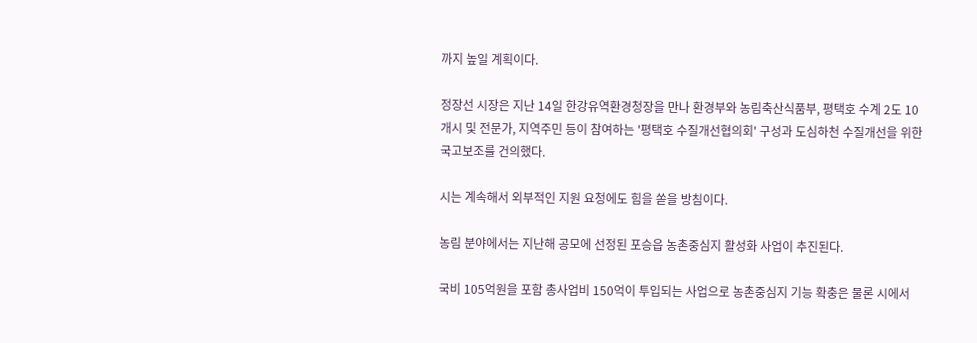까지 높일 계획이다.

정장선 시장은 지난 14일 한강유역환경청장을 만나 환경부와 농림축산식품부, 평택호 수계 2도 10개시 및 전문가, 지역주민 등이 참여하는 '평택호 수질개선협의회' 구성과 도심하천 수질개선을 위한 국고보조를 건의했다.

시는 계속해서 외부적인 지원 요청에도 힘을 쏟을 방침이다.

농림 분야에서는 지난해 공모에 선정된 포승읍 농촌중심지 활성화 사업이 추진된다.

국비 105억원을 포함 총사업비 150억이 투입되는 사업으로 농촌중심지 기능 확충은 물론 시에서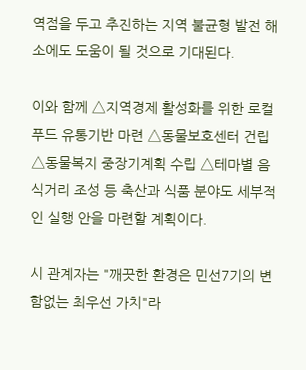역점을 두고 추진하는 지역 불균형 발전 해소에도 도움이 될 것으로 기대된다.

이와 함께 △지역경제 활성화를 위한 로컬푸드 유통기반 마련 △동물보호센터 건립 △동물복지 중장기계획 수립 △테마별 음식거리 조성 등 축산과 식품 분야도 세부적인 실행 안을 마련할 계획이다.

시 관계자는 "깨끗한 환경은 민선7기의 변함없는 최우선 가치"라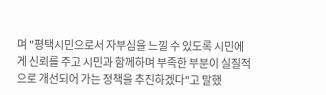며 "평택시민으로서 자부심을 느낄 수 있도록 시민에게 신뢰를 주고 시민과 함께하며 부족한 부분이 실질적으로 개선되어 가는 정책을 추진하겠다"고 말했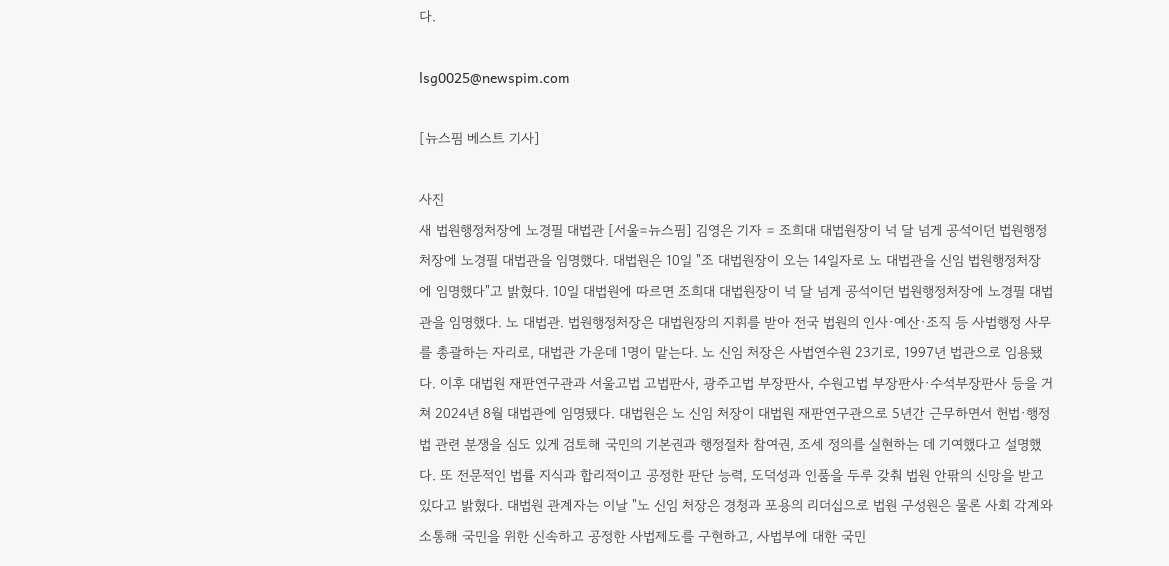다.

lsg0025@newspim.com

[뉴스핌 베스트 기사]

사진
새 법원행정처장에 노경필 대법관 [서울=뉴스핌] 김영은 기자 = 조희대 대법원장이 넉 달 넘게 공석이던 법원행정처장에 노경필 대법관을 임명했다. 대법원은 10일 "조 대법원장이 오는 14일자로 노 대법관을 신임 법원행정처장에 임명했다"고 밝혔다. 10일 대법원에 따르면 조희대 대법원장이 넉 달 넘게 공석이던 법원행정처장에 노경필 대법관을 임명했다. 노 대법관. 법원행정처장은 대법원장의 지휘를 받아 전국 법원의 인사·예산·조직 등 사법행정 사무를 총괄하는 자리로, 대법관 가운데 1명이 맡는다. 노 신임 처장은 사법연수원 23기로, 1997년 법관으로 임용됐다. 이후 대법원 재판연구관과 서울고법 고법판사, 광주고법 부장판사, 수원고법 부장판사·수석부장판사 등을 거쳐 2024년 8월 대법관에 임명됐다. 대법원은 노 신임 처장이 대법원 재판연구관으로 5년간 근무하면서 헌법·행정법 관련 분쟁을 심도 있게 검토해 국민의 기본권과 행정절차 참여권, 조세 정의를 실현하는 데 기여했다고 설명했다. 또 전문적인 법률 지식과 합리적이고 공정한 판단 능력, 도덕성과 인품을 두루 갖춰 법원 안팎의 신망을 받고 있다고 밝혔다. 대법원 관계자는 이날 "노 신임 처장은 경청과 포용의 리더십으로 법원 구성원은 물론 사회 각계와 소통해 국민을 위한 신속하고 공정한 사법제도를 구현하고, 사법부에 대한 국민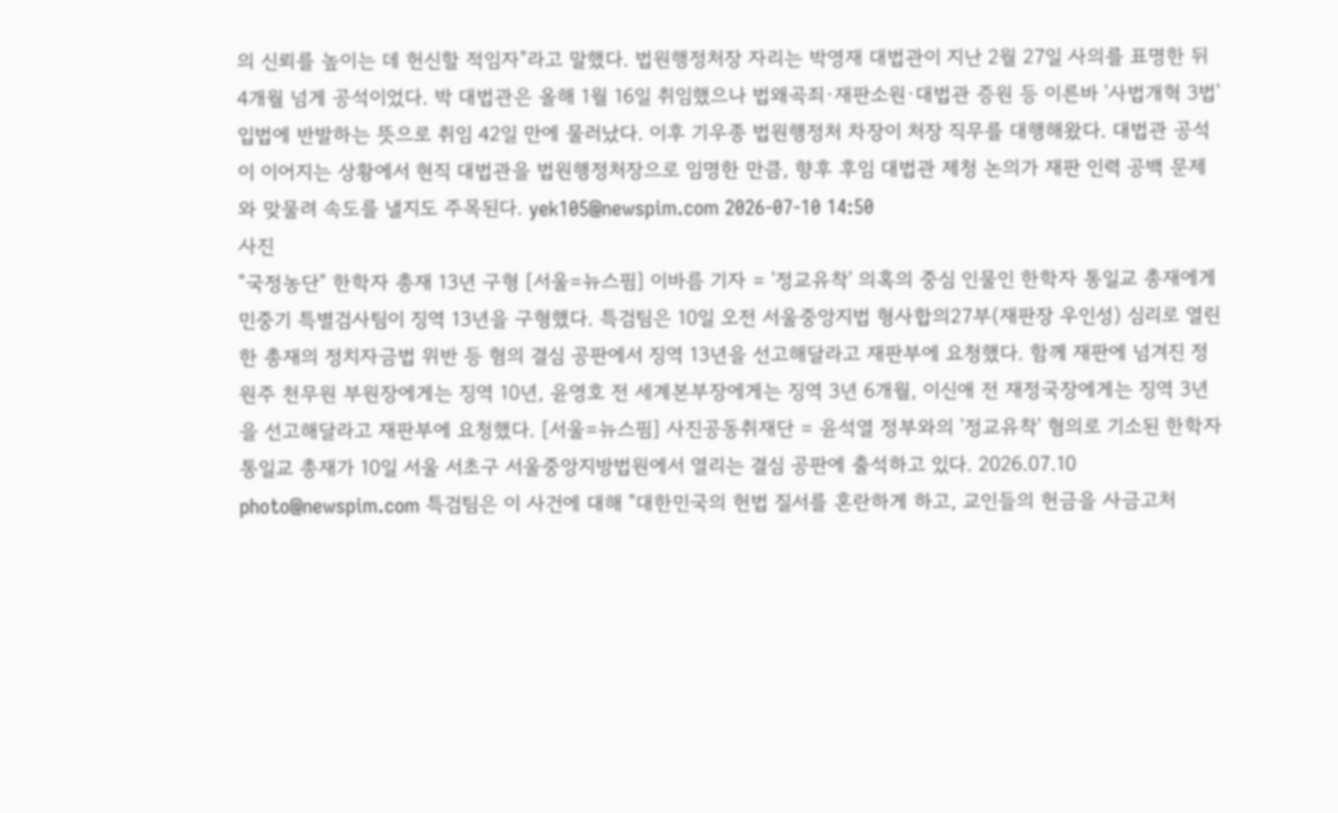의 신뢰를 높이는 데 헌신할 적임자"라고 말했다. 법원행정처장 자리는 박영재 대법관이 지난 2월 27일 사의를 표명한 뒤 4개월 넘게 공석이었다. 박 대법관은 올해 1월 16일 취임했으나 법왜곡죄·재판소원·대법관 증원 등 이른바 '사법개혁 3법' 입법에 반발하는 뜻으로 취임 42일 만에 물러났다. 이후 기우종 법원행정처 차장이 처장 직무를 대행해왔다. 대법관 공석이 이어지는 상황에서 현직 대법관을 법원행정처장으로 임명한 만큼, 향후 후임 대법관 제청 논의가 재판 인력 공백 문제와 맞물려 속도를 낼지도 주목된다. yek105@newspim.com 2026-07-10 14:50
사진
"국정농단" 한학자 총재 13년 구형 [서울=뉴스핌] 이바름 기자 = '정교유착' 의혹의 중심 인물인 한학자 통일교 총재에게 민중기 특별검사팀이 징역 13년을 구형했다. 특검팀은 10일 오전 서울중앙지법 형사합의27부(재판장 우인성) 심리로 열린 한 총재의 정치자금법 위반 등 혐의 결심 공판에서 징역 13년을 선고해달라고 재판부에 요청했다. 함께 재판에 넘겨진 정원주 천무원 부원장에게는 징역 10년, 윤영호 전 세계본부장에게는 징역 3년 6개월, 이신애 전 재정국장에게는 징역 3년을 선고해달라고 재판부에 요청했다. [서울=뉴스핌] 사진공동취재단 = 윤석열 정부와의 '정교유착' 혐의로 기소된 한학자 통일교 총재가 10일 서울 서초구 서울중앙지방법원에서 열리는 결심 공판에 출석하고 있다. 2026.07.10 photo@newspim.com 특검팀은 이 사건에 대해 "대한민국의 헌법 질서를 혼란하게 하고, 교인들의 헌금을 사금고처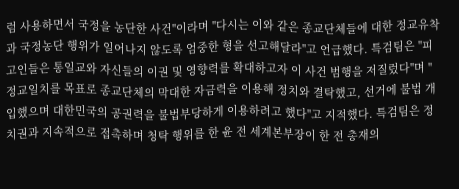럼 사용하면서 국정을 농단한 사건"이라며 "다시는 이와 같은 종교단체들에 대한 정교유착과 국정농단 행위가 일어나지 않도록 엄중한 형을 선고해달라"고 언급했다. 특검팀은 "피고인들은 통일교와 자신들의 이권 및 영향력를 확대하고자 이 사건 범행을 저질렀다"며 "정교일치를 목표로 종교단체의 막대한 자금력을 이용해 정치와 결탁했고, 선거에 불법 개입했으며 대한민국의 공권력을 불법부당하게 이용하려고 했다"고 지적했다. 특검팀은 정치권과 지속적으로 접촉하며 청탁 행위를 한 윤 전 세계본부장이 한 전 총재의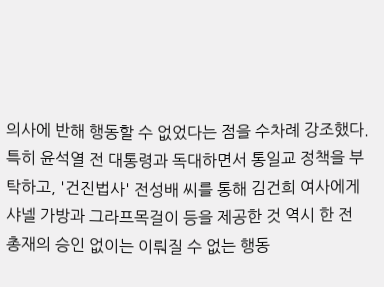의사에 반해 행동할 수 없었다는 점을 수차례 강조했다. 특히 윤석열 전 대통령과 독대하면서 통일교 정책을 부탁하고, '건진법사' 전성배 씨를 통해 김건희 여사에게 샤넬 가방과 그라프목걸이 등을 제공한 것 역시 한 전 총재의 승인 없이는 이뤄질 수 없는 행동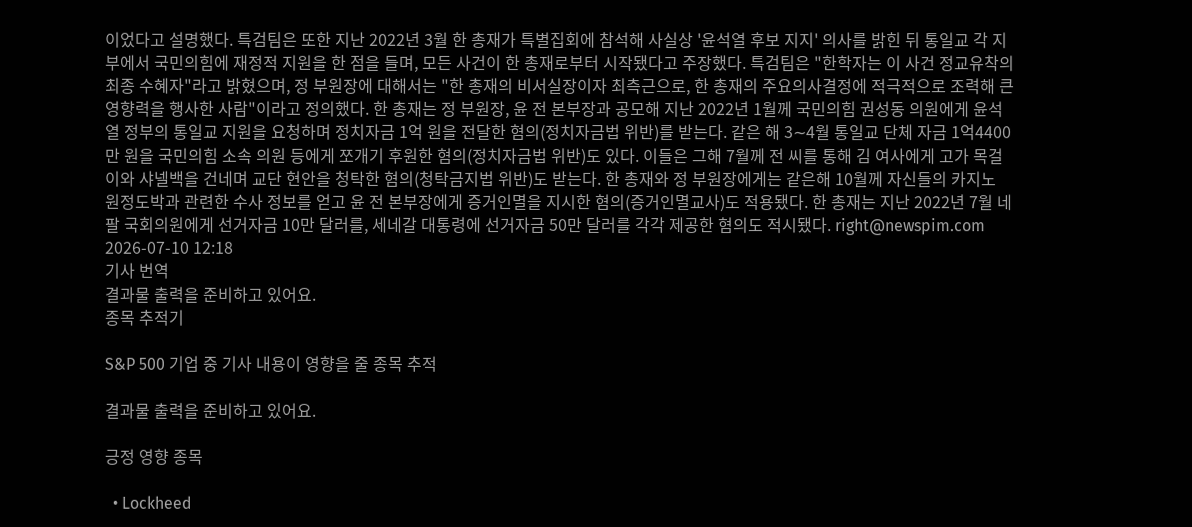이었다고 설명했다. 특검팀은 또한 지난 2022년 3월 한 총재가 특별집회에 참석해 사실상 '윤석열 후보 지지' 의사를 밝힌 뒤 통일교 각 지부에서 국민의힘에 재정적 지원을 한 점을 들며, 모든 사건이 한 총재로부터 시작됐다고 주장했다. 특검팀은 "한학자는 이 사건 정교유착의 최종 수혜자"라고 밝혔으며, 정 부원장에 대해서는 "한 총재의 비서실장이자 최측근으로, 한 총재의 주요의사결정에 적극적으로 조력해 큰 영향력을 행사한 사람"이라고 정의했다. 한 총재는 정 부원장, 윤 전 본부장과 공모해 지난 2022년 1월께 국민의힘 권성동 의원에게 윤석열 정부의 통일교 지원을 요청하며 정치자금 1억 원을 전달한 혐의(정치자금법 위반)를 받는다. 같은 해 3∼4월 통일교 단체 자금 1억4400만 원을 국민의힘 소속 의원 등에게 쪼개기 후원한 혐의(정치자금법 위반)도 있다. 이들은 그해 7월께 전 씨를 통해 김 여사에게 고가 목걸이와 샤넬백을 건네며 교단 현안을 청탁한 혐의(청탁금지법 위반)도 받는다. 한 총재와 정 부원장에게는 같은해 10월께 자신들의 카지노 원정도박과 관련한 수사 정보를 얻고 윤 전 본부장에게 증거인멸을 지시한 혐의(증거인멸교사)도 적용됐다. 한 총재는 지난 2022년 7월 네팔 국회의원에게 선거자금 10만 달러를, 세네갈 대통령에 선거자금 50만 달러를 각각 제공한 혐의도 적시됐다. right@newspim.com 2026-07-10 12:18
기사 번역
결과물 출력을 준비하고 있어요.
종목 추적기

S&P 500 기업 중 기사 내용이 영향을 줄 종목 추적

결과물 출력을 준비하고 있어요.

긍정 영향 종목

  • Lockheed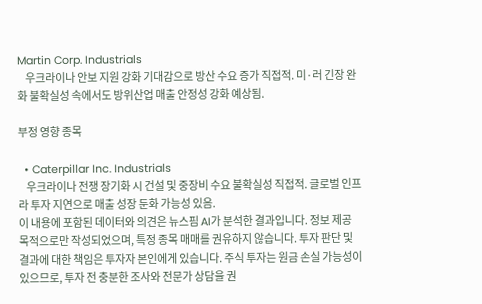Martin Corp. Industrials
    우크라이나 안보 지원 강화 기대감으로 방산 수요 증가 직접적. 미·러 긴장 완화 불확실성 속에서도 방위산업 매출 안정성 강화 예상됨.

부정 영향 종목

  • Caterpillar Inc. Industrials
    우크라이나 전쟁 장기화 시 건설 및 중장비 수요 불확실성 직접적. 글로벌 인프라 투자 지연으로 매출 성장 둔화 가능성 있음.
이 내용에 포함된 데이터와 의견은 뉴스핌 AI가 분석한 결과입니다. 정보 제공 목적으로만 작성되었으며, 특정 종목 매매를 권유하지 않습니다. 투자 판단 및 결과에 대한 책임은 투자자 본인에게 있습니다. 주식 투자는 원금 손실 가능성이 있으므로, 투자 전 충분한 조사와 전문가 상담을 권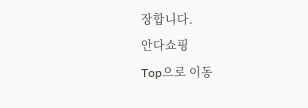장합니다.
안다쇼핑
Top으로 이동